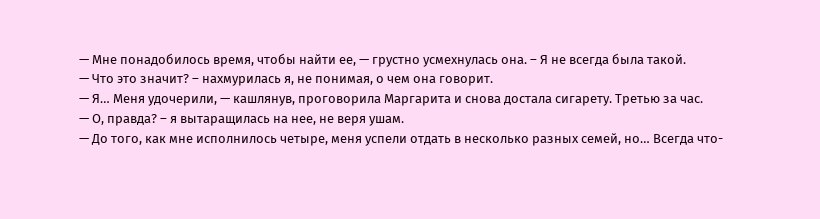— Мне понадобилось время, чтобы найти ее, — грустно усмехнулась она. – Я не всегда была такой.
— Что это значит? – нахмурилась я, не понимая, о чем она говорит.
— Я… Меня удочерили, — кашлянув, проговорила Маргарита и снова достала сигарету. Третью за час.
— О, правда? – я вытаращилась на нее, не веря ушам.
— До того, как мне исполнилось четыре, меня успели отдать в несколько разных семей, но… Всегда что-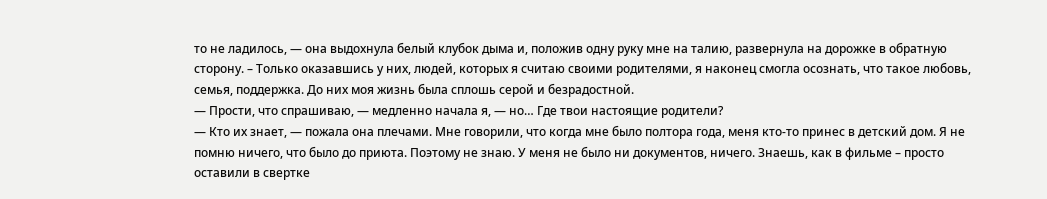то не ладилось, — она выдохнула белый клубок дыма и, положив одну руку мне на талию, развернула на дорожке в обратную сторону. – Только оказавшись у них, людей, которых я считаю своими родителями, я наконец смогла осознать, что такое любовь, семья, поддержка. До них моя жизнь была сплошь серой и безрадостной.
— Прости, что спрашиваю, — медленно начала я, — но… Где твои настоящие родители?
— Кто их знает, — пожала она плечами. Мне говорили, что когда мне было полтора года, меня кто-то принес в детский дом. Я не помню ничего, что было до приюта. Поэтому не знаю. У меня не было ни документов, ничего. Знаешь, как в фильме – просто оставили в свертке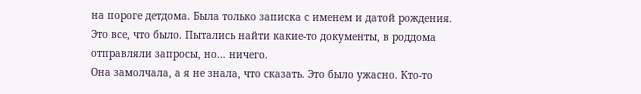на пороге детдома. Была только записка с именем и датой рождения. Это все, что было. Пытались найти какие-то документы, в роддома отправляли запросы, но… ничего.
Она замолчала, а я не знала, что сказать. Это было ужасно. Кто-то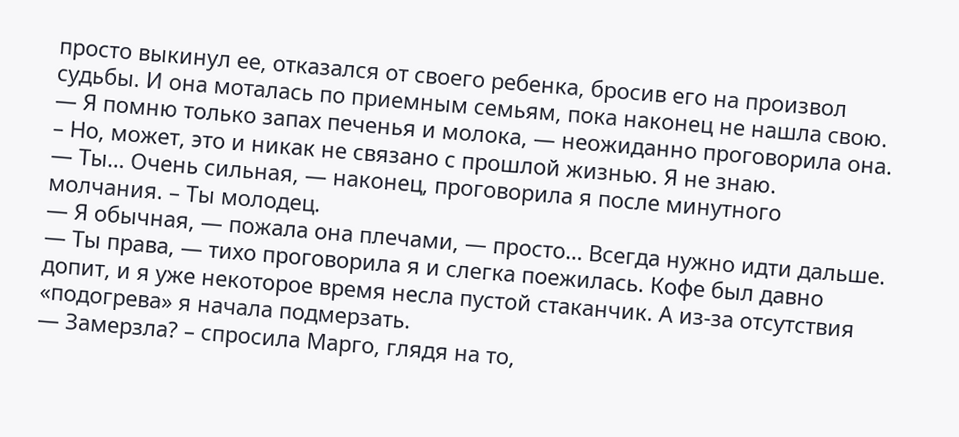просто выкинул ее, отказался от своего ребенка, бросив его на произвол судьбы. И она моталась по приемным семьям, пока наконец не нашла свою.
— Я помню только запах печенья и молока, — неожиданно проговорила она. – Но, может, это и никак не связано с прошлой жизнью. Я не знаю.
— Ты… Очень сильная, — наконец, проговорила я после минутного молчания. – Ты молодец.
— Я обычная, — пожала она плечами, — просто… Всегда нужно идти дальше.
— Ты права, — тихо проговорила я и слегка поежилась. Кофе был давно допит, и я уже некоторое время несла пустой стаканчик. А из-за отсутствия «подогрева» я начала подмерзать.
— Замерзла? – спросила Марго, глядя на то,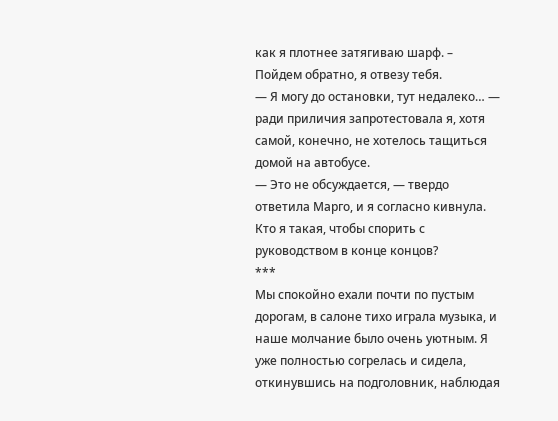как я плотнее затягиваю шарф. – Пойдем обратно, я отвезу тебя.
— Я могу до остановки, тут недалеко… — ради приличия запротестовала я, хотя самой, конечно, не хотелось тащиться домой на автобусе.
— Это не обсуждается, — твердо ответила Марго, и я согласно кивнула. Кто я такая, чтобы спорить с руководством в конце концов?
***
Мы спокойно ехали почти по пустым дорогам, в салоне тихо играла музыка, и наше молчание было очень уютным. Я уже полностью согрелась и сидела, откинувшись на подголовник, наблюдая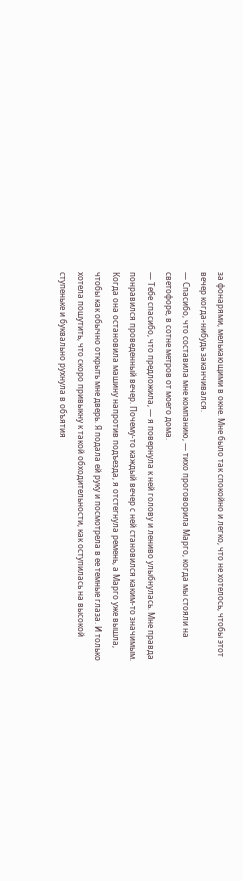за фонарями, мелькающими в окне. Мне было так спокойно и легко, что не хотелось, чтобы этот вечер когда-нибудь заканчивался.
— Спасибо, что составила мне компанию, — тихо проговорила Марго, когда мы стояли на светофоре, в сотне метров от моего дома.
— Тебе спасибо, что предложила, — я повернула к ней голову и лениво улыбнулась. Мне правда понравился проведенный вечер. Почему-то каждый вечер с ней становился каким-то значимым.
Когда она остановила машину напротив подъезда, я отстегнула ремень, а Марго уже вышла, чтобы как обычно открыть мне дверь. Я подала ей руку и посмотрела в ее темные глаза. И только хотела пошутить, что скоро привыкну к такой обходительности, как оступилась на высокой ступеньке и буквально рухнула в объятия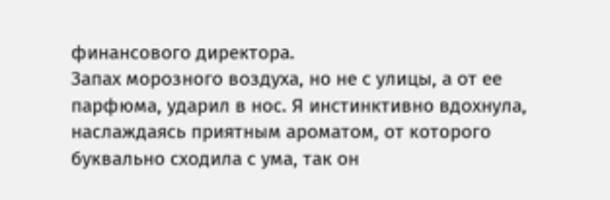финансового директора.
Запах морозного воздуха, но не с улицы, а от ее парфюма, ударил в нос. Я инстинктивно вдохнула, наслаждаясь приятным ароматом, от которого буквально сходила с ума, так он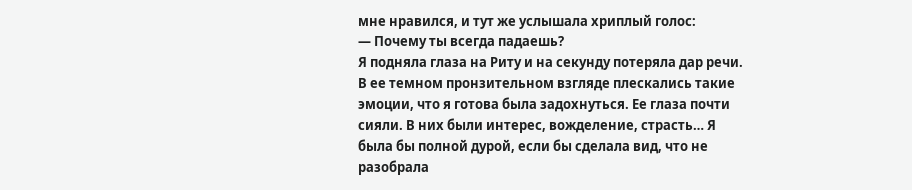мне нравился, и тут же услышала хриплый голос:
— Почему ты всегда падаешь?
Я подняла глаза на Риту и на секунду потеряла дар речи. В ее темном пронзительном взгляде плескались такие эмоции, что я готова была задохнуться. Ее глаза почти сияли. В них были интерес, вожделение, страсть… Я была бы полной дурой, если бы сделала вид, что не разобрала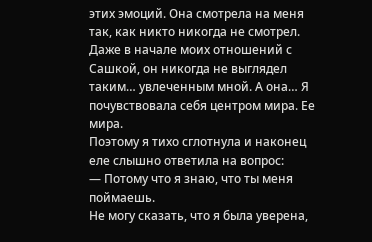этих эмоций. Она смотрела на меня так, как никто никогда не смотрел. Даже в начале моих отношений с Сашкой, он никогда не выглядел таким… увлеченным мной. А она… Я почувствовала себя центром мира. Ее мира.
Поэтому я тихо сглотнула и наконец еле слышно ответила на вопрос:
— Потому что я знаю, что ты меня поймаешь.
Не могу сказать, что я была уверена,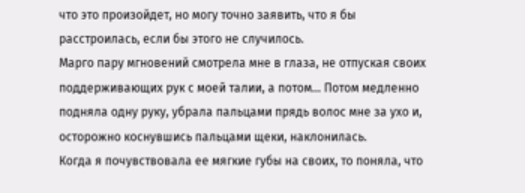что это произойдет, но могу точно заявить, что я бы расстроилась, если бы этого не случилось.
Марго пару мгновений смотрела мне в глаза, не отпуская своих поддерживающих рук с моей талии, а потом… Потом медленно подняла одну руку, убрала пальцами прядь волос мне за ухо и, осторожно коснувшись пальцами щеки, наклонилась.
Когда я почувствовала ее мягкие губы на своих, то поняла, что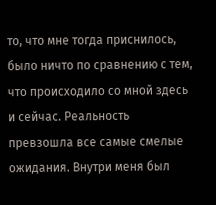то, что мне тогда приснилось, было ничто по сравнению с тем, что происходило со мной здесь и сейчас. Реальность превзошла все самые смелые ожидания. Внутри меня был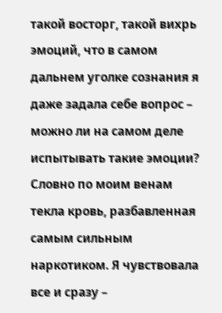такой восторг, такой вихрь эмоций, что в самом дальнем уголке сознания я даже задала себе вопрос – можно ли на самом деле испытывать такие эмоции? Словно по моим венам текла кровь, разбавленная самым сильным наркотиком. Я чувствовала все и сразу –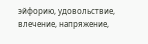эйфорию, удовольствие, влечение, напряжение,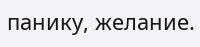панику, желание.